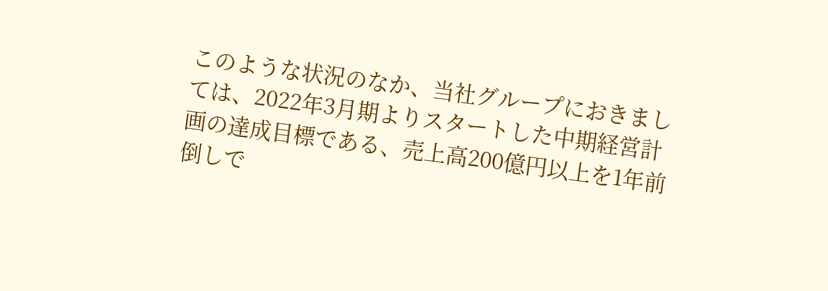このような状況のなか、当社グループにおきましては、2022年3月期よりスタートした中期経営計画の達成目標である、売上高200億円以上を1年前倒しで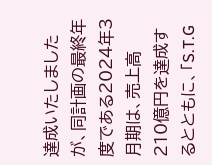達成いたしましたが、同計画の最終年度である2024年3月期は、売上高210億円を達成するとともに、「S.T.G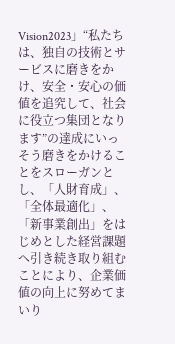Vision2023」“私たちは、独自の技術とサービスに磨きをかけ、安全・安心の価値を追究して、社会に役立つ集団となります”の達成にいっそう磨きをかけることをスローガンとし、「人財育成」、「全体最適化」、「新事業創出」をはじめとした経営課題へ引き続き取り組むことにより、企業価値の向上に努めてまいり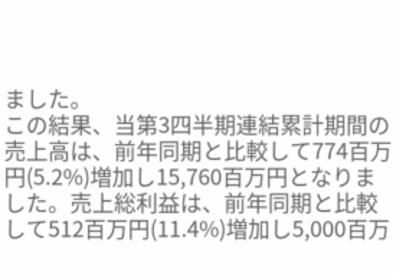ました。
この結果、当第3四半期連結累計期間の売上高は、前年同期と比較して774百万円(5.2%)増加し15,760百万円となりました。売上総利益は、前年同期と比較して512百万円(11.4%)増加し5,000百万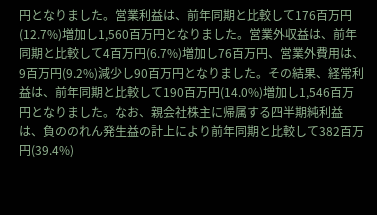円となりました。営業利益は、前年同期と比較して176百万円(12.7%)増加し1,560百万円となりました。営業外収益は、前年同期と比較して4百万円(6.7%)増加し76百万円、営業外費用は、9百万円(9.2%)減少し90百万円となりました。その結果、経常利益は、前年同期と比較して190百万円(14.0%)増加し1,546百万円となりました。なお、親会社株主に帰属する四半期純利益は、負ののれん発生益の計上により前年同期と比較して382百万円(39.4%)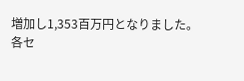増加し1,353百万円となりました。
各セ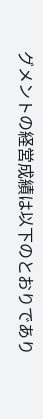グメントの経営成績は以下のとおりであり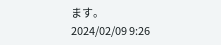ます。
2024/02/09 9:26